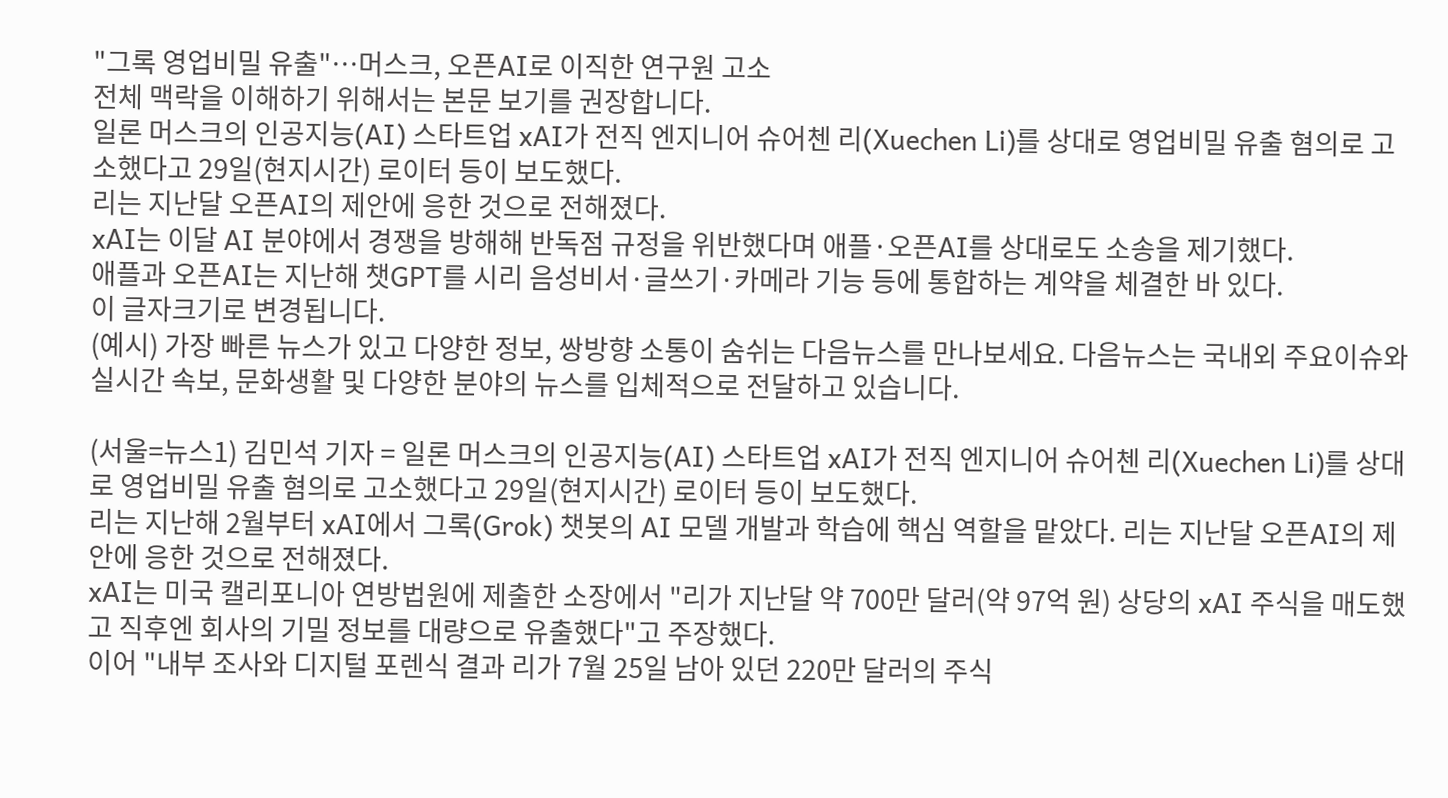"그록 영업비밀 유출"…머스크, 오픈AI로 이직한 연구원 고소
전체 맥락을 이해하기 위해서는 본문 보기를 권장합니다.
일론 머스크의 인공지능(AI) 스타트업 xAI가 전직 엔지니어 슈어첸 리(Xuechen Li)를 상대로 영업비밀 유출 혐의로 고소했다고 29일(현지시간) 로이터 등이 보도했다.
리는 지난달 오픈AI의 제안에 응한 것으로 전해졌다.
xAI는 이달 AI 분야에서 경쟁을 방해해 반독점 규정을 위반했다며 애플·오픈AI를 상대로도 소송을 제기했다.
애플과 오픈AI는 지난해 챗GPT를 시리 음성비서·글쓰기·카메라 기능 등에 통합하는 계약을 체결한 바 있다.
이 글자크기로 변경됩니다.
(예시) 가장 빠른 뉴스가 있고 다양한 정보, 쌍방향 소통이 숨쉬는 다음뉴스를 만나보세요. 다음뉴스는 국내외 주요이슈와 실시간 속보, 문화생활 및 다양한 분야의 뉴스를 입체적으로 전달하고 있습니다.

(서울=뉴스1) 김민석 기자 = 일론 머스크의 인공지능(AI) 스타트업 xAI가 전직 엔지니어 슈어첸 리(Xuechen Li)를 상대로 영업비밀 유출 혐의로 고소했다고 29일(현지시간) 로이터 등이 보도했다.
리는 지난해 2월부터 xAI에서 그록(Grok) 챗봇의 AI 모델 개발과 학습에 핵심 역할을 맡았다. 리는 지난달 오픈AI의 제안에 응한 것으로 전해졌다.
xAI는 미국 캘리포니아 연방법원에 제출한 소장에서 "리가 지난달 약 700만 달러(약 97억 원) 상당의 xAI 주식을 매도했고 직후엔 회사의 기밀 정보를 대량으로 유출했다"고 주장했다.
이어 "내부 조사와 디지털 포렌식 결과 리가 7월 25일 남아 있던 220만 달러의 주식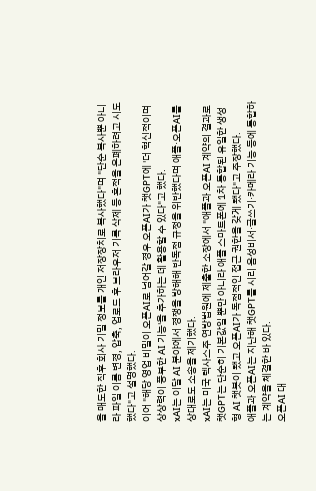을 매도한 직후 회사 기밀 정보를 개인 저장장치로 복사했다"며 "단순 복사뿐 아니라 파일 이름 변경, 압축, 업로드 후 브라우저 기록 삭제 등 흔적을 은폐하려고 시도했다"고 설명했다.
이어 "해당 영업 비밀이 오픈AI로 넘어갈 경우 오픈AI가 챗GPT에 '더 혁신적이며 상상력이 풍부한 AI 기능'을 추가하는 데 활용할 수 있다"고 했다.
xAI는 이달 AI 분야에서 경쟁을 방해해 반독점 규정을 위반했다며 애플·오픈AI를 상대로도 소송을 제기했다.
xAI는 미국 텍사스주 연방법원에 제출한 소장에서 "애플과 오픈AI 계약의 결과로 챗GPT는 단순히 기본값일 뿐만 아니라 애플 스마트폰에 1차 통합된 유일한 생성형 AI 챗봇이 됐고 오픈AI가 독점적인 접근 권한을 갖게 됐다"고 주장했다.
애플과 오픈AI는 지난해 챗GPT를 시리 음성비서·글쓰기·카메라 기능 등에 통합하는 계약을 체결한 바 있다.
오픈AI 대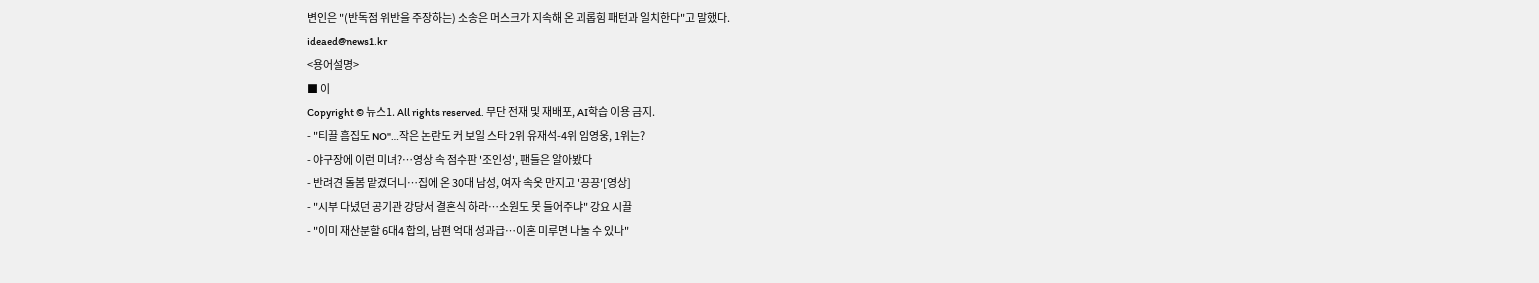변인은 "(반독점 위반을 주장하는) 소송은 머스크가 지속해 온 괴롭힘 패턴과 일치한다"고 말했다.
ideaed@news1.kr
<용어설명>
■ 이
Copyright © 뉴스1. All rights reserved. 무단 전재 및 재배포, AI학습 이용 금지.
- "티끌 흠집도 NO"…작은 논란도 커 보일 스타 2위 유재석-4위 임영웅, 1위는?
- 야구장에 이런 미녀?…영상 속 점수판 '조인성', 팬들은 알아봤다
- 반려견 돌봄 맡겼더니…집에 온 30대 남성, 여자 속옷 만지고 '끙끙'[영상]
- "시부 다녔던 공기관 강당서 결혼식 하라…소원도 못 들어주냐" 강요 시끌
- "이미 재산분할 6대4 합의, 남편 억대 성과급…이혼 미루면 나눌 수 있나"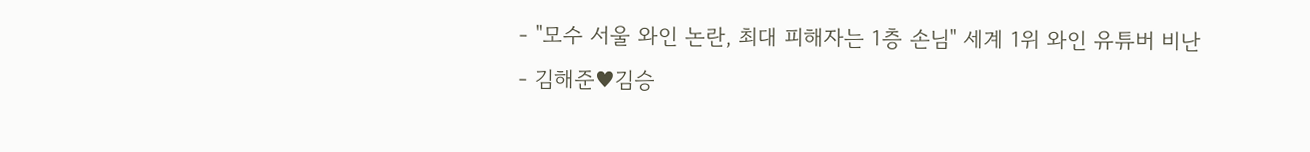- "모수 서울 와인 논란, 최대 피해자는 1층 손님" 세계 1위 와인 유튜버 비난
- 김해준♥김승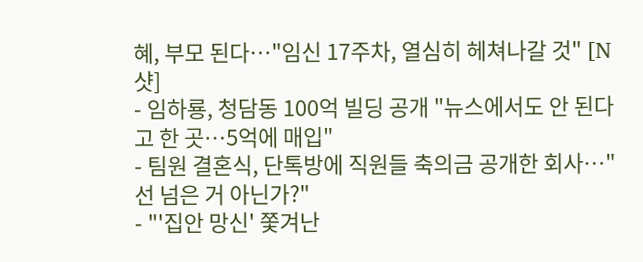혜, 부모 된다…"임신 17주차, 열심히 헤쳐나갈 것" [N샷]
- 임하룡, 청담동 100억 빌딩 공개 "뉴스에서도 안 된다고 한 곳…5억에 매입"
- 팀원 결혼식, 단톡방에 직원들 축의금 공개한 회사…"선 넘은 거 아닌가?"
- "'집안 망신' 쫓겨난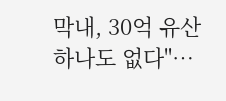막내, 30억 유산 하나도 없다"…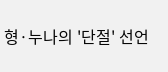형·누나의 '단절' 선언